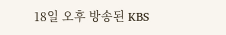18일 오후 방송된 KBS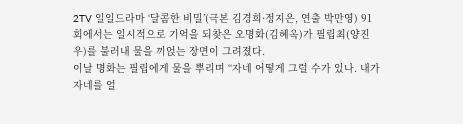2TV 일일드라마 ‘달콤한 비밀’(극본 김경희·정지은, 연출 박만영) 91회에서는 일시적으로 기억을 되찾은 오명화(김혜옥)가 필립최(양진우)를 불러내 물을 끼얹는 장면이 그려졌다.
이날 명화는 필립에게 물을 뿌리며 “자네 어떻게 그럴 수가 있나. 내가 자네를 얼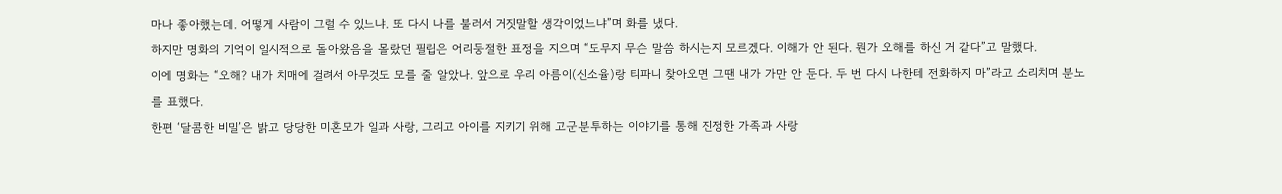마나 좋아했는데. 어떻게 사람이 그럴 수 있느냐. 또 다시 나를 불러서 거짓말할 생각이었느냐”며 화를 냈다.
하지만 명화의 기억이 일시적으로 돌아왔음을 몰랐던 필립은 어리둥절한 표정을 지으며 “도무지 무슨 말씀 하시는지 모르겠다. 이해가 안 된다. 뭔가 오해를 하신 거 같다”고 말했다.
이에 명화는 “오해? 내가 치매에 걸려서 아무것도 모를 줄 알았나. 앞으로 우리 아름이(신소율)랑 티파니 찾아오면 그땐 내가 가만 안 둔다. 두 번 다시 나한테 전화하지 마”라고 소리치며 분노를 표했다.
한편 ‘달콤한 비밀’은 밝고 당당한 미혼모가 일과 사랑, 그리고 아이를 지키기 위해 고군분투하는 이야기를 통해 진정한 가족과 사랑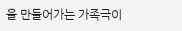을 만들어가는 가족극이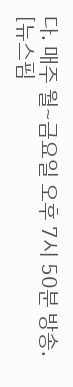다. 매주 월~금요일 오후 7시 50분 방송.
[뉴스핌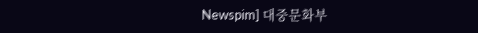Newspim] 대중문화부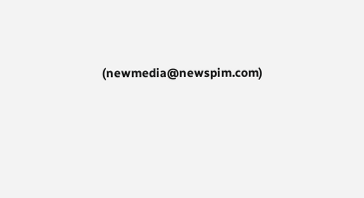(newmedia@newspim.com)